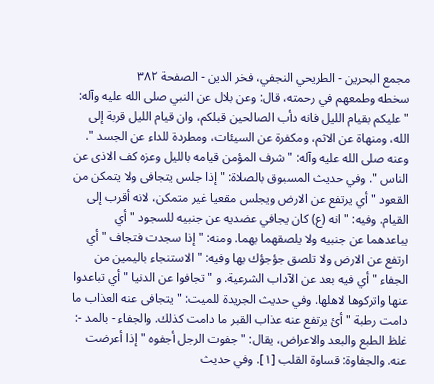مجمع البحرين - الطريحي النجفي، فخر الدين - الصفحة ٣٨٢
سخطه وطمعهم في رحمته، قال: وعن بلال عن النبي صلى الله عليه وآله: " عليكم بقيام الليل فانه دأب الصالحين قبلكم، وان قيام الليل قربة إلى الله، ومنهاة عن الاثم، ومكفرة عن السيئات، ومطردة للداء عن الجسد ". وعنه صلى الله عليه وآله: " شرف المؤمن قيامه بالليل وعزه كف الاذى عن الناس ". وفي حديث المسبوق بالصلاة: " إذا جلس يتجافى ولا يتمكن من القعود " أي يرتفع عن الارض ويجلس مقعيا غير متمكن، لانه أقرب إلى القيام. وفيه: " انه (ع) كان يجافي عضديه عن جنبيه للسجود " أي يباعدهما عن جنبيه ولا يلصقهما بهما. ومنه: " إذا سجدت فتجاف " أي ارتفع عن الارض ولا تلصق جؤجؤك بها وفيه: " الاستنجاء باليمين من الجفاء " أي فيه بعد عن الآداب الشرعية. و " تجافوا عن الدنيا " أي تباعدوا عنها واتركوها لاهلها. وفي حديث الجريدة للميت: " يتجافى عنه العذاب ما دامت رطبة " أئ يرتفع عنه عذاب القبر ما دامت كذلك. والجفاء - بالمد -: غلظ الطبع والبعد والاعراض، يقال: " جفوت الرجل أجفوه " إذا أعرضت عنه. والجفاوة: قساوة القلب [١]. وفي حديث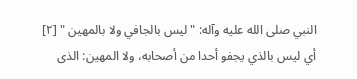النبي صلى الله عليه وآله: " ليس بالجافي ولا بالمهين " [٢] أي ليس بالذي يجفو أحدا من أصحابه، ولا المهين: الذى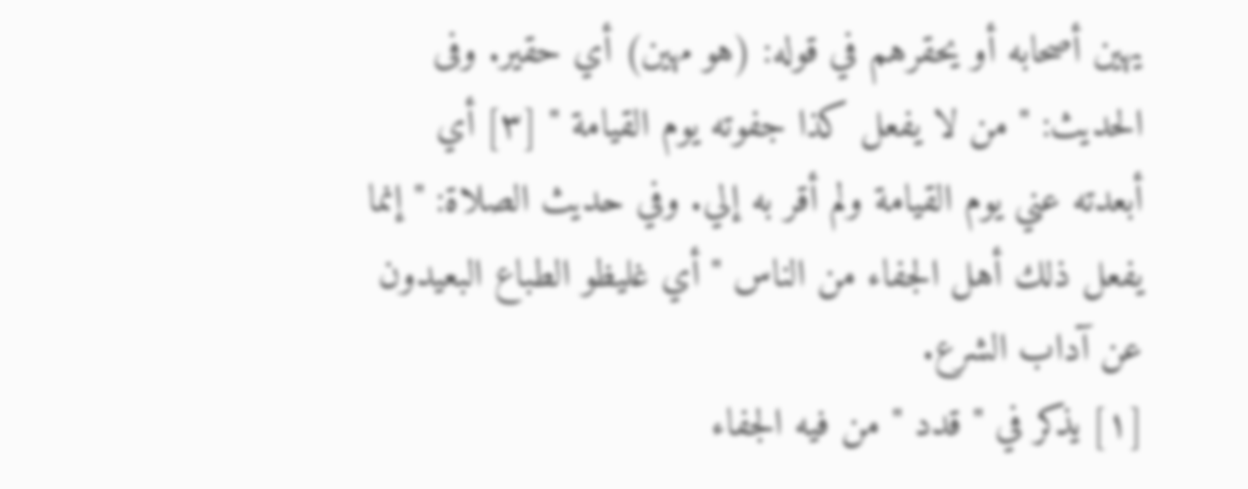يهين أصحابه أو يحقرهم في قوله: (هو مهين) أي حقير. وفى الحديث: " من لا يفعل كذا جفوته يوم القيامة " [٣] أي أبعدته عني يوم القيامة ولم أقر به إلي. وفي حديث الصلاة: " إنما يفعل ذلك أهل الجفاء من الناس " أي غليظو الطباع البعيدون عن آداب الشرع.
[١] يذكر في " قدد " من فيه الجفاء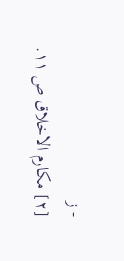- ز
[٢] مكارم الاخلاق ص ١١.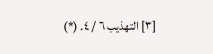[٣] التهذيب ٦ / ٤. (*)